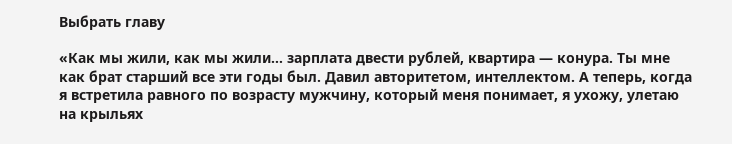Выбрать главу

«Как мы жили, как мы жили… зарплата двести рублей, квартира — конура. Ты мне как брат старший все эти годы был. Давил авторитетом, интеллектом. А теперь, когда я встретила равного по возрасту мужчину, который меня понимает, я ухожу, улетаю на крыльях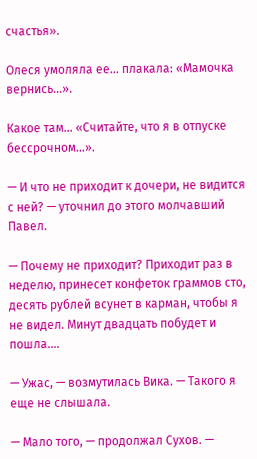счастья».

Олеся умоляла ее… плакала: «Мамочка вернись…».

Какое там… «Считайте, что я в отпуске бессрочном…».

— И что не приходит к дочери, не видится с ней? — уточнил до этого молчавший Павел.

— Почему не приходит? Приходит раз в неделю, принесет конфеток граммов сто, десять рублей всунет в карман, чтобы я не видел. Минут двадцать побудет и пошла….

— Ужас, — возмутилась Вика. — Такого я еще не слышала.

— Мало того, — продолжал Сухов. —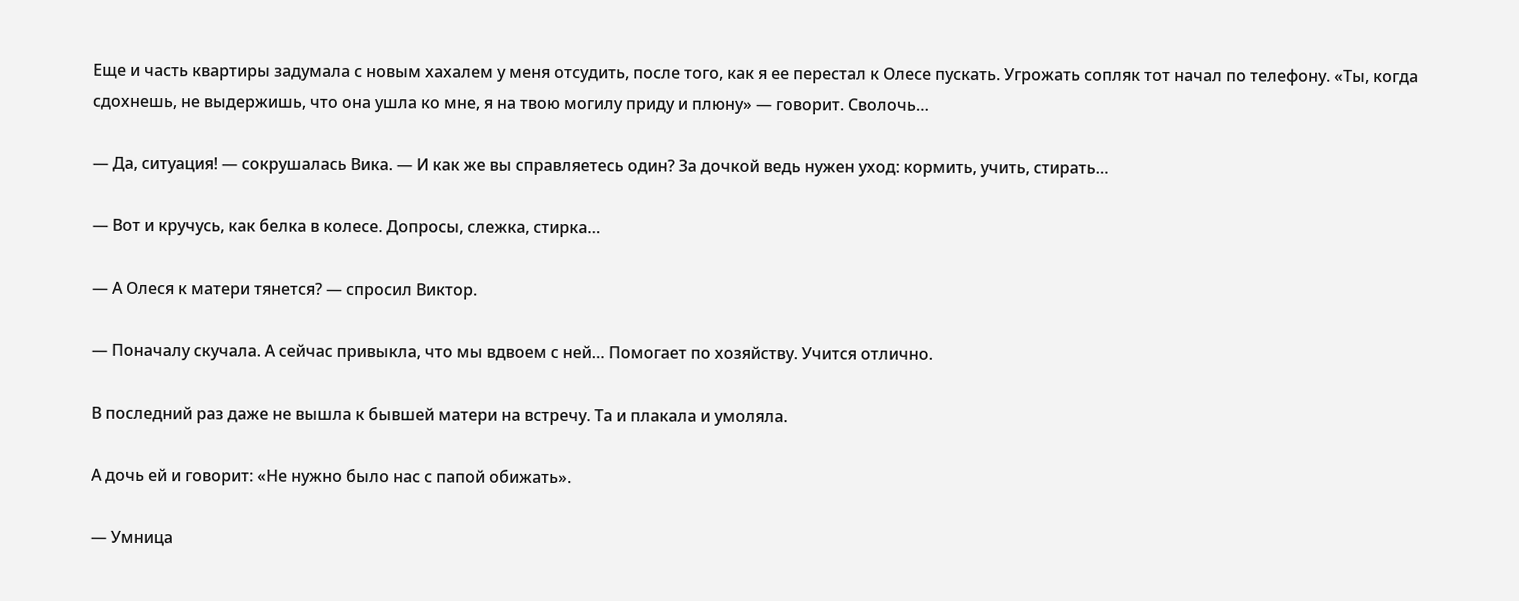Еще и часть квартиры задумала с новым хахалем у меня отсудить, после того, как я ее перестал к Олесе пускать. Угрожать сопляк тот начал по телефону. «Ты, когда сдохнешь, не выдержишь, что она ушла ко мне, я на твою могилу приду и плюну» — говорит. Сволочь…

— Да, ситуация! — сокрушалась Вика. — И как же вы справляетесь один? За дочкой ведь нужен уход: кормить, учить, стирать…

— Вот и кручусь, как белка в колесе. Допросы, слежка, стирка…

— А Олеся к матери тянется? — спросил Виктор.

— Поначалу скучала. А сейчас привыкла, что мы вдвоем с ней… Помогает по хозяйству. Учится отлично.

В последний раз даже не вышла к бывшей матери на встречу. Та и плакала и умоляла.

А дочь ей и говорит: «Не нужно было нас с папой обижать».

— Умница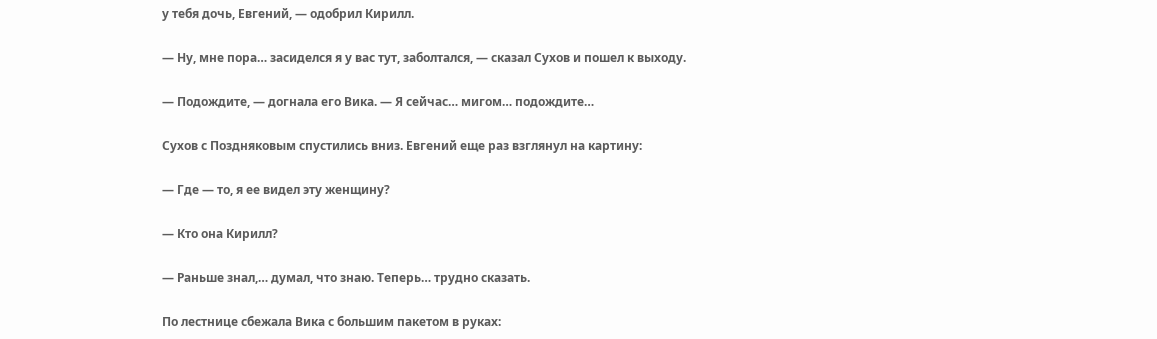у тебя дочь, Евгений, — одобрил Кирилл.

— Ну, мне пора… засиделся я у вас тут, заболтался, — сказал Сухов и пошел к выходу.

— Подождите, — догнала его Вика. — Я сейчас… мигом… подождите…

Сухов с Поздняковым спустились вниз. Евгений еще раз взглянул на картину:

— Где — то, я ее видел эту женщину?

— Кто она Кирилл?

— Раньше знал,… думал, что знаю. Теперь… трудно сказать.

По лестнице сбежала Вика с большим пакетом в руках: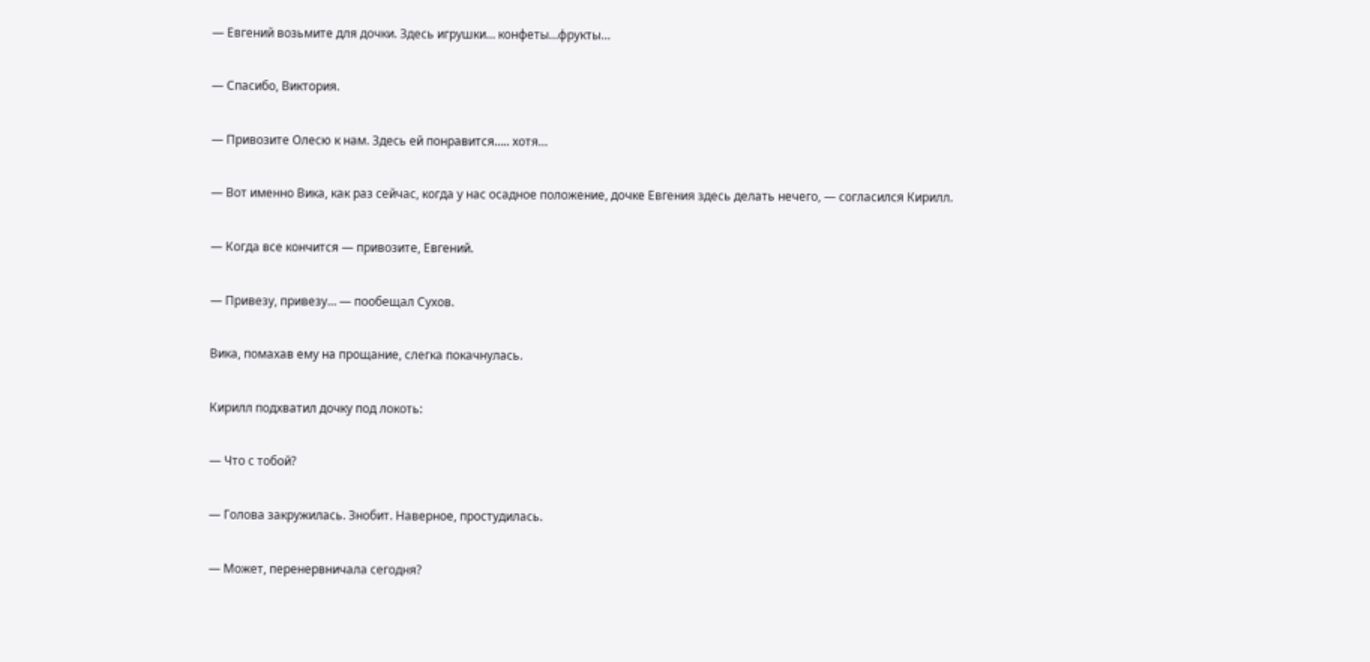— Евгений возьмите для дочки. Здесь игрушки… конфеты…фрукты…

— Спасибо, Виктория.

— Привозите Олесю к нам. Здесь ей понравится….. хотя…

— Вот именно Вика, как раз сейчас, когда у нас осадное положение, дочке Евгения здесь делать нечего, — согласился Кирилл.

— Когда все кончится — привозите, Евгений.

— Привезу, привезу… — пообещал Сухов.

Вика, помахав ему на прощание, слегка покачнулась.

Кирилл подхватил дочку под локоть:

— Что с тобой?

— Голова закружилась. Знобит. Наверное, простудилась.

— Может, перенервничала сегодня?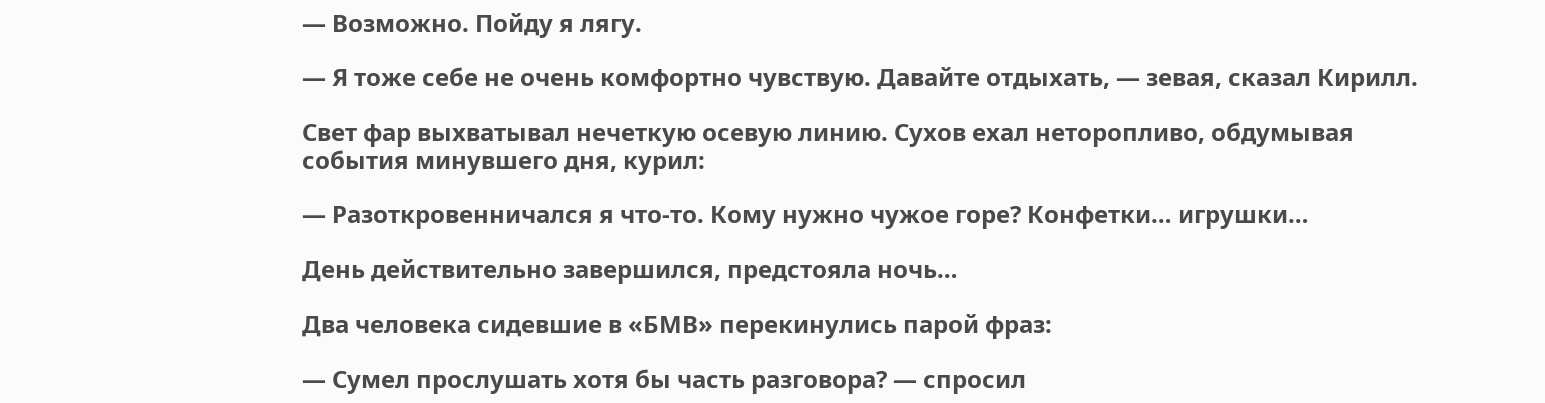— Возможно. Пойду я лягу.

— Я тоже себе не очень комфортно чувствую. Давайте отдыхать, — зевая, сказал Кирилл.

Свет фар выхватывал нечеткую осевую линию. Сухов ехал неторопливо, обдумывая события минувшего дня, курил:

— Разоткровенничался я что-то. Кому нужно чужое горе? Конфетки… игрушки…

День действительно завершился, предстояла ночь…

Два человека сидевшие в «БМВ» перекинулись парой фраз:

— Сумел прослушать хотя бы часть разговора? — спросил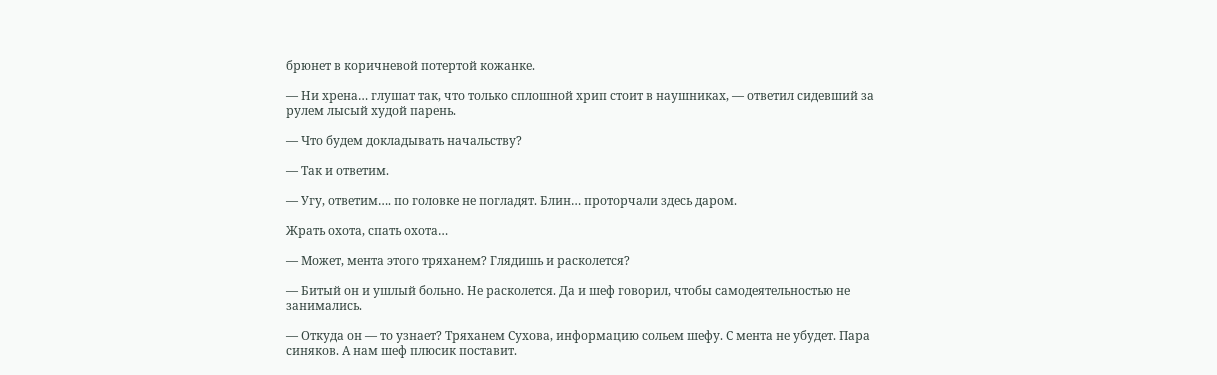брюнет в коричневой потертой кожанке.

— Ни хрена… глушат так, что только сплошной хрип стоит в наушниках, — ответил сидевший за рулем лысый худой парень.

— Что будем докладывать начальству?

— Так и ответим.

— Угу, ответим…. по головке не погладят. Блин… проторчали здесь даром.

Жрать охота, спать охота…

— Может, мента этого тряханем? Глядишь и расколется?

— Битый он и ушлый больно. Не расколется. Да и шеф говорил, чтобы самодеятельностью не занимались.

— Откуда он — то узнает? Тряханем Сухова, информацию сольем шефу. С мента не убудет. Пара синяков. А нам шеф плюсик поставит.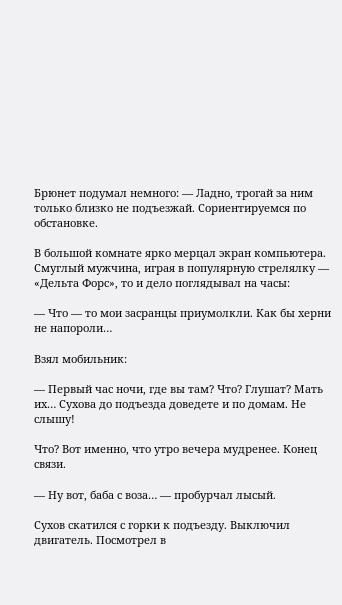Брюнет подумал немного: — Ладно, трогай за ним только близко не подъезжай. Сориентируемся по обстановке.

В большой комнате ярко мерцал экран компьютера. Смуглый мужчина, играя в популярную стрелялку — «Дельта Форс», то и дело поглядывал на часы:

— Что — то мои засранцы приумолкли. Как бы херни не напороли…

Взял мобильник:

— Первый час ночи, где вы там? Что? Глушат? Мать их… Сухова до подъезда доведете и по домам. Не слышу!

Что? Вот именно, что утро вечера мудренее. Конец связи.

— Ну вот, баба с воза… — пробурчал лысый.

Сухов скатился с горки к подъезду. Выключил двигатель. Посмотрел в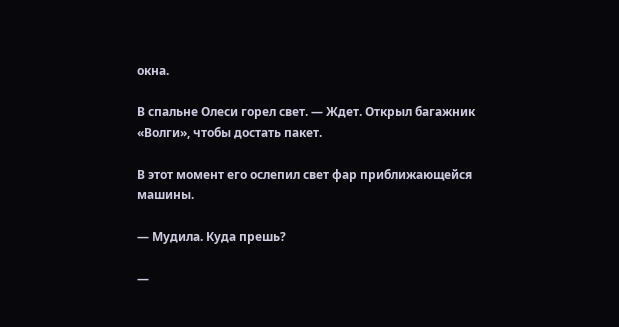окна.

В спальне Олеси горел свет. — Ждет. Открыл багажник «Волги», чтобы достать пакет.

В этот момент его ослепил свет фар приближающейся машины.

— Мудила. Куда прешь?

—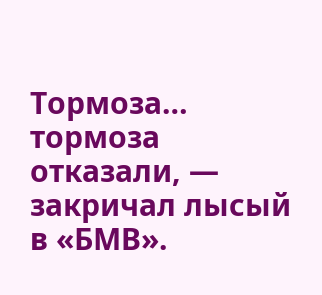Тормоза… тормоза отказали, — закричал лысый в «БМВ».